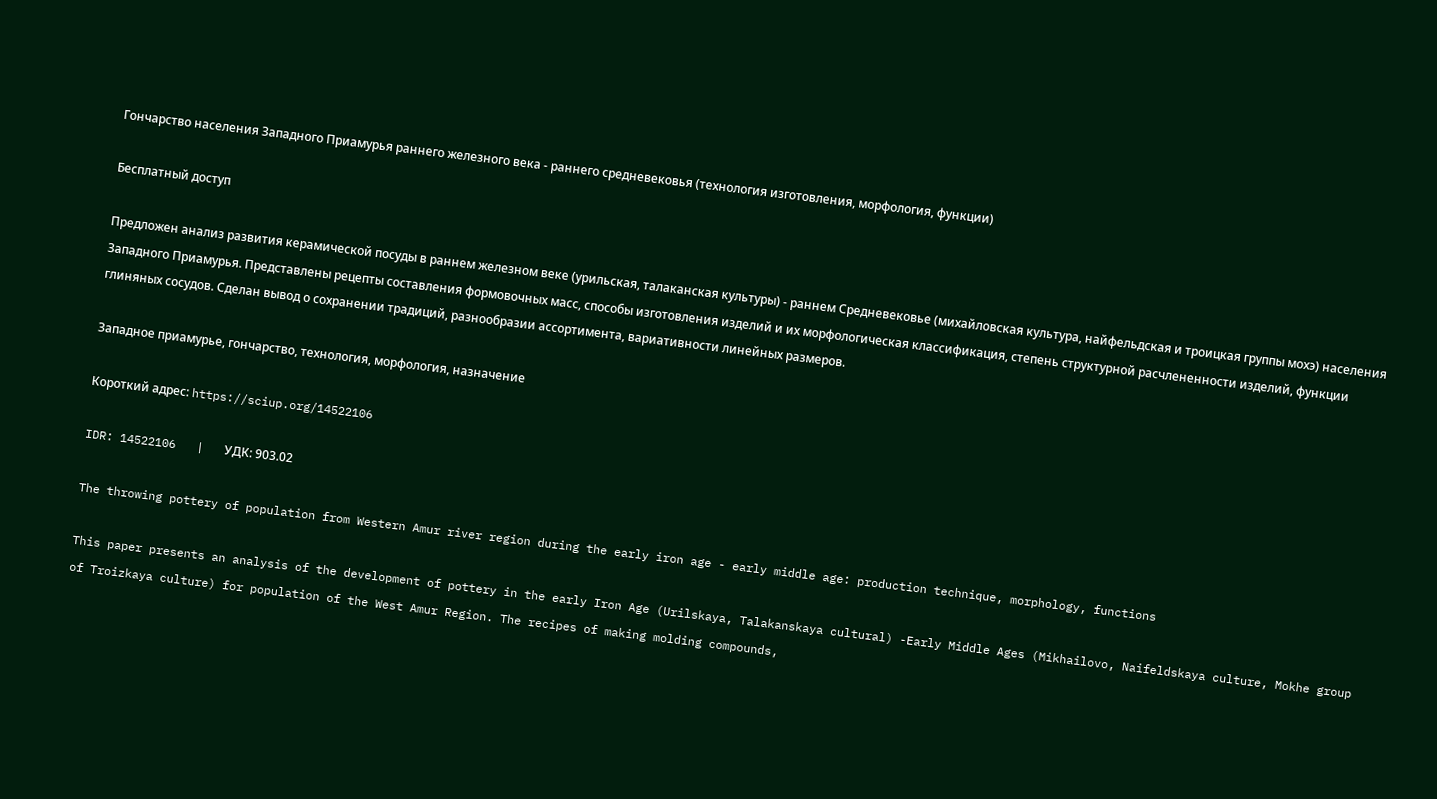Гончарство населения Западного Приамурья раннего железного века - раннего средневековья (технология изготовления, морфология, функции)

Бесплатный доступ

Предложен анализ развития керамической посуды в раннем железном веке (урильская, талаканская культуры) - раннем Средневековье (михайловская культура, найфельдская и троицкая группы мохэ) населения Западного Приамурья. Представлены рецепты составления формовочных масс, способы изготовления изделий и их морфологическая классификация, степень структурной расчлененности изделий, функции глиняных сосудов. Сделан вывод о сохранении традиций, разнообразии ассортимента, вариативности линейных размеров.

Западное приамурье, гончарство, технология, морфология, назначение

Короткий адрес: https://sciup.org/14522106

IDR: 14522106   |   УДК: 903.02

The throwing pottery of population from Western Amur river region during the early iron age - early middle age: production technique, morphology, functions

This paper presents an analysis of the development of pottery in the early Iron Age (Urilskaya, Talakanskaya cultural) -Early Middle Ages (Mikhailovo, Naifeldskaya culture, Mokhe group of Troizkaya culture) for population of the West Amur Region. The recipes of making molding compounds,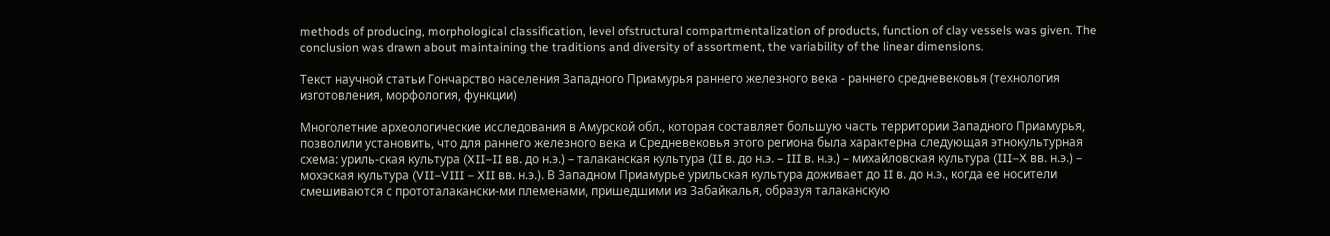methods of producing, morphological classification, level ofstructural compartmentalization of products, function of clay vessels was given. The conclusion was drawn about maintaining the traditions and diversity of assortment, the variability of the linear dimensions.

Текст научной статьи Гончарство населения Западного Приамурья раннего железного века - раннего средневековья (технология изготовления, морфология, функции)

Многолетние археологические исследования в Амурской обл., которая составляет большую часть территории Западного Приамурья, позволили установить, что для раннего железного века и Средневековья этого региона была характерна следующая этнокультурная схема: уриль-ская культура (XII–II вв. до н.э.) – талаканская культура (II в. до н.э. – III в. н.э.) – михайловская культура (III–X вв. н.э.) – мохэская культура (VII–VIII – XII вв. н.э.). В Западном Приамурье урильская культура доживает до II в. до н.э., когда ее носители смешиваются с прототалакански-ми племенами, пришедшими из Забайкалья, образуя талаканскую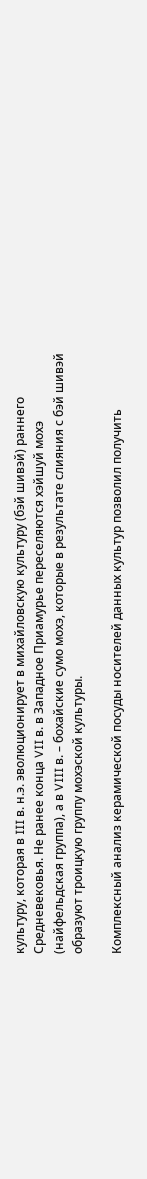культуру, которая в III в. н.э. эволюционирует в михайловскую культуру (бэй шивэй) раннего Средневековья. Не ранее конца VII в. в Западное Приамурье переселяются хэйшуй мохэ (найфельдская группа), а в VIII в. – бохайские сумо мохэ, которые в результате слияния с бэй шивэй образуют троицкую группу мохэской культуры.

Комплексный анализ керамической посуды носителей данных культур позволил получить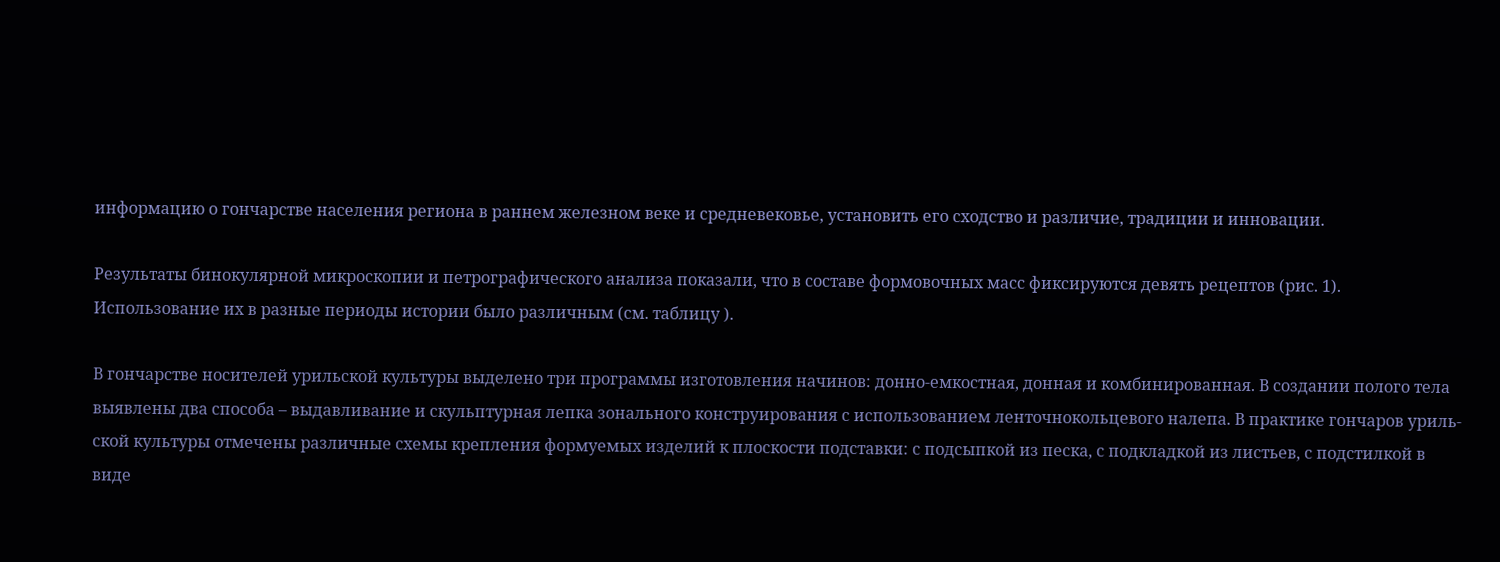информацию о гончарстве населения региона в раннем железном веке и средневековье, установить его сходство и различие, традиции и инновации.

Результаты бинокулярной микроскопии и петрографического анализа показали, что в составе формовочных масс фиксируются девять рецептов (рис. 1). Использование их в разные периоды истории было различным (см. таблицу ).

В гончарстве носителей урильской культуры выделено три программы изготовления начинов: донно-емкостная, донная и комбинированная. В создании полого тела выявлены два способа – выдавливание и скульптурная лепка зонального конструирования с использованием ленточнокольцевого налепа. В практике гончаров уриль-ской культуры отмечены различные схемы крепления формуемых изделий к плоскости подставки: с подсыпкой из песка, с подкладкой из листьев, с подстилкой в виде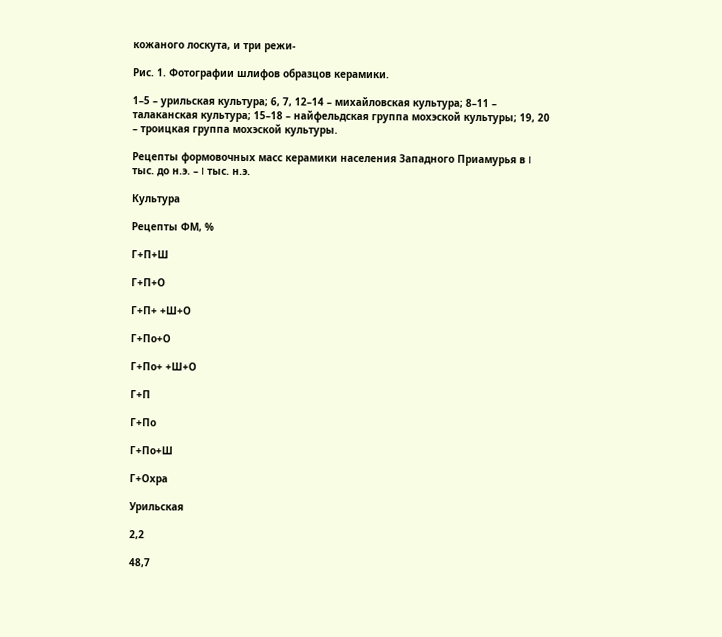кожаного лоскута, и три режи-

Рис. 1. Фотографии шлифов образцов керамики.

1–5 – урильская культура; 6, 7, 12–14 – михайловская культура; 8–11 – талаканская культура; 15–18 – найфельдская группа мохэской культуры; 19, 20 – троицкая группа мохэской культуры.

Рецепты формовочных масс керамики населения Западного Приамурья в I тыс. до н.э. – I тыс. н.э.

Культура

Рецепты ФМ, %

Г+П+Ш

Г+П+О

Г+П+ +Ш+О

Г+По+О

Г+По+ +Ш+О

Г+П

Г+По

Г+По+Ш

Г+Охра

Урильская

2,2

48,7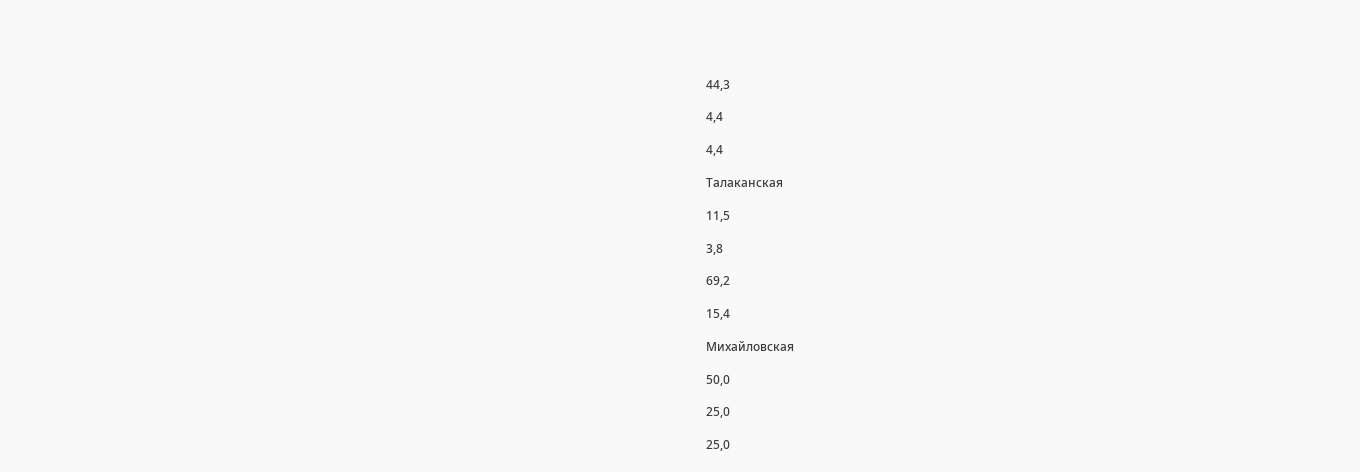44,3

4,4

4,4

Талаканская

11,5

3,8

69,2

15,4

Михайловская

50,0

25,0

25,0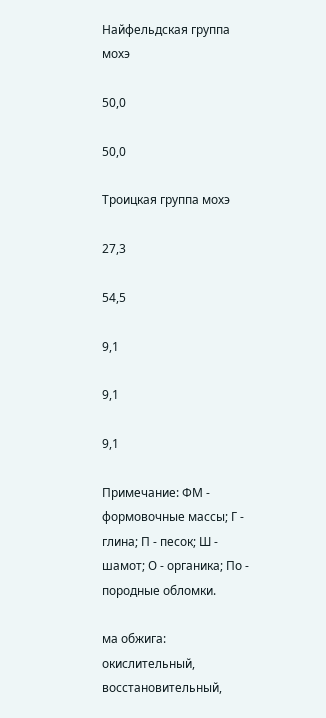Найфельдская группа мохэ

50,0

50,0

Троицкая группа мохэ

27,3

54,5

9,1

9,1

9,1

Примечание: ФМ - формовочные массы; Г - глина; П - песок; Ш - шамот; О - органика; По - породные обломки.

ма обжига: окислительный, восстановительный,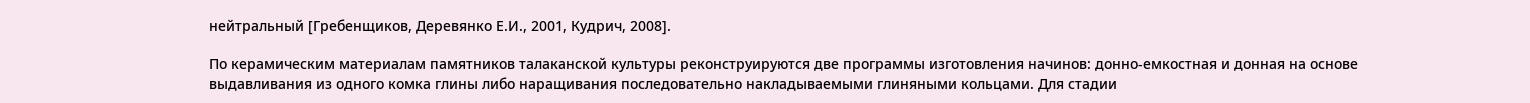нейтральный [Гребенщиков, Деревянко Е.И., 2001, Кудрич, 2008].

По керамическим материалам памятников талаканской культуры реконструируются две программы изготовления начинов: донно-емкостная и донная на основе выдавливания из одного комка глины либо наращивания последовательно накладываемыми глиняными кольцами. Для стадии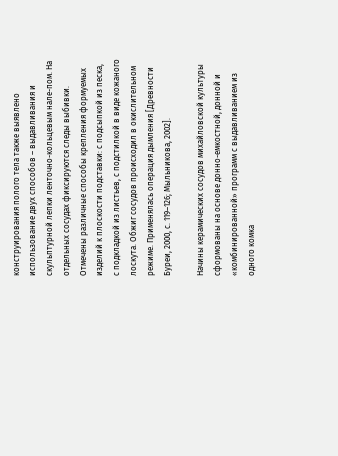конструирования полого тела также выявлено использование двух способов – выдавливания и скульптурной лепки ленточно-кольцевым нале-пом. На отдельных сосудах фиксируются следы выбивки. Отмечены различные способы крепления формуемых изделий к плоскости подставки: с подсыпкой из песка, с подкладкой из листьев, с подстилкой в виде кожаного лоскута. Обжиг сосудов происходил в окислительном режиме. Применялась операция дымления [Древности Буреи, 2000, с. 119–126; Мыльникова, 2002].

Начины керамических сосудов михайловской культуры сформованы на основе донно-емкостной, донной и «комбинированной» программ с выдавливанием из одного комка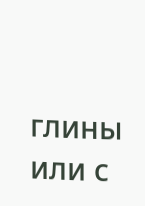глины или с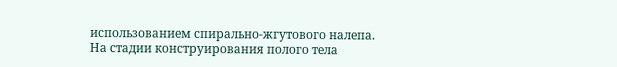использованием спирально-жгутового налепа. На стадии конструирования полого тела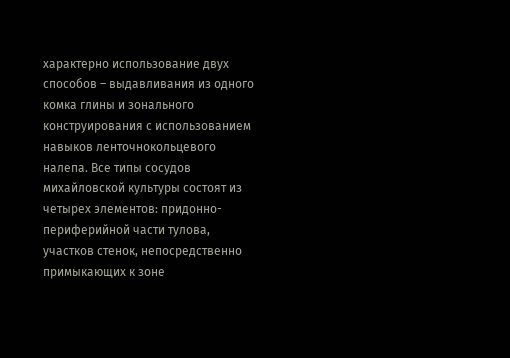характерно использование двух способов – выдавливания из одного комка глины и зонального конструирования с использованием навыков ленточнокольцевого налепа. Все типы сосудов михайловской культуры состоят из четырех элементов: придонно-периферийной части тулова, участков стенок, непосредственно примыкающих к зоне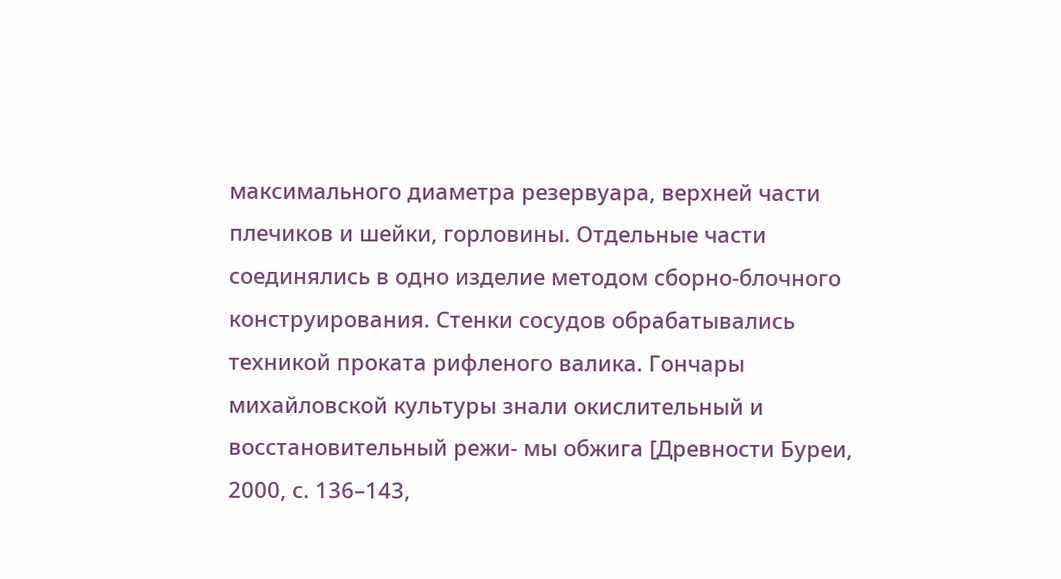максимального диаметра резервуара, верхней части плечиков и шейки, горловины. Отдельные части соединялись в одно изделие методом сборно-блочного конструирования. Стенки сосудов обрабатывались техникой проката рифленого валика. Гончары михайловской культуры знали окислительный и восстановительный режи- мы обжига [Древности Буреи, 2000, с. 136–143,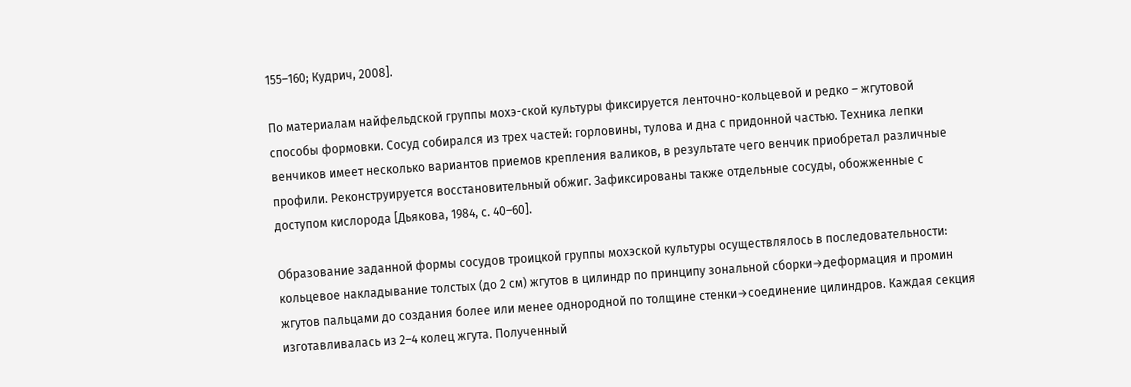155–160; Кудрич, 2008].

По материалам найфельдской группы мохэ-ской культуры фиксируется ленточно-кольцевой и редко – жгутовой способы формовки. Сосуд собирался из трех частей: горловины, тулова и дна с придонной частью. Техника лепки венчиков имеет несколько вариантов приемов крепления валиков, в результате чего венчик приобретал различные профили. Реконструируется восстановительный обжиг. Зафиксированы также отдельные сосуды, обожженные с доступом кислорода [Дьякова, 1984, с. 40–60].

Образование заданной формы сосудов троицкой группы мохэской культуры осуществлялось в последовательности: кольцевое накладывание толстых (до 2 см) жгутов в цилиндр по принципу зональной сборки→деформация и промин жгутов пальцами до создания более или менее однородной по толщине стенки→соединение цилиндров. Каждая секция изготавливалась из 2–4 колец жгута. Полученный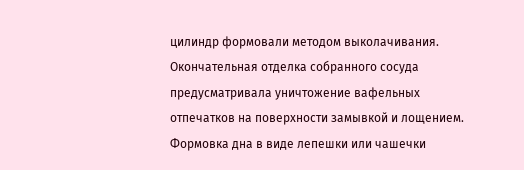цилиндр формовали методом выколачивания. Окончательная отделка собранного сосуда предусматривала уничтожение вафельных отпечатков на поверхности замывкой и лощением. Формовка дна в виде лепешки или чашечки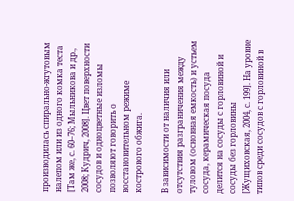производилась спирально-жгутовым налепом или из одного комка теста [Там же, с. 60–76; Мыльникова и др., 2008; Кудрич, 2008]. Цвет поверхности сосудов и одноцветные изломы позволяют говорить о восстановительном режиме кострового обжига.

В зависимости от наличия или отсутствия разграничения между туловом (основная емкость) и устьем сосуда, керамическая посуда делится на сосуды с горловиной и сосуды без горловины [Жущиховская, 2004, с. 199]. На уровне типов среди сосудов с горловиной в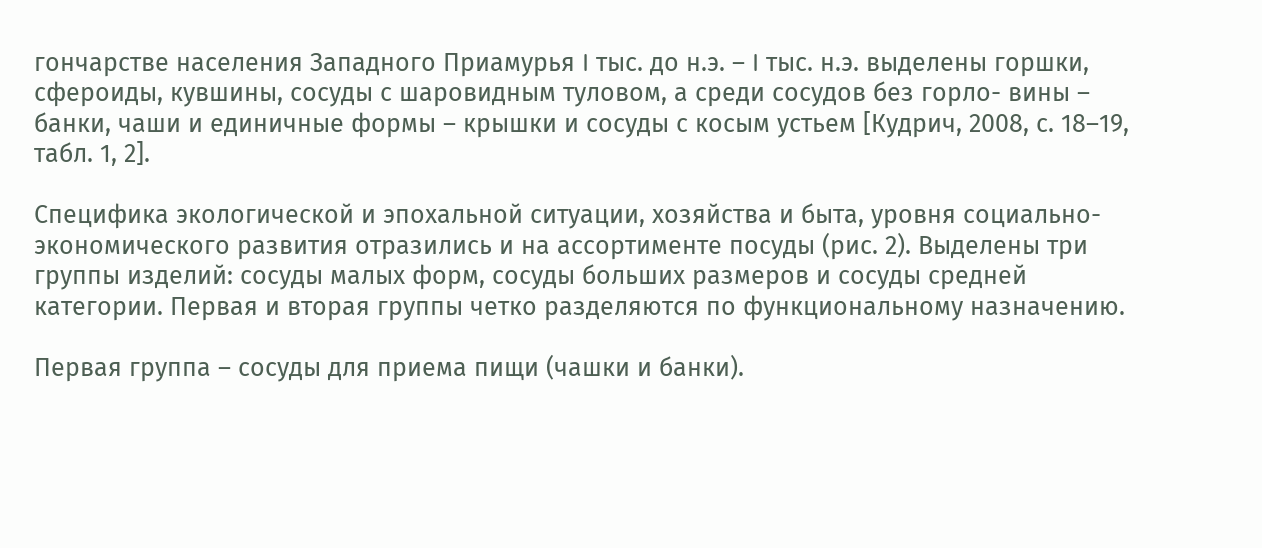гончарстве населения Западного Приамурья I тыс. до н.э. – I тыс. н.э. выделены горшки, сфероиды, кувшины, сосуды с шаровидным туловом, а среди сосудов без горло- вины – банки, чаши и единичные формы – крышки и сосуды с косым устьем [Кудрич, 2008, с. 18–19, табл. 1, 2].

Специфика экологической и эпохальной ситуации, хозяйства и быта, уровня социально-экономического развития отразились и на ассортименте посуды (рис. 2). Выделены три группы изделий: сосуды малых форм, сосуды больших размеров и сосуды средней категории. Первая и вторая группы четко разделяются по функциональному назначению.

Первая группа – сосуды для приема пищи (чашки и банки).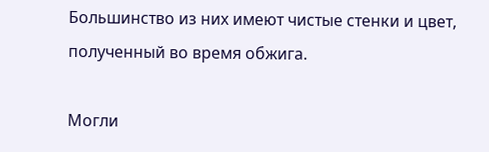Большинство из них имеют чистые стенки и цвет, полученный во время обжига.

Могли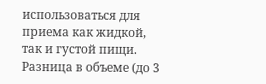использоваться для приема как жидкой, так и густой пищи. Разница в объеме (до 3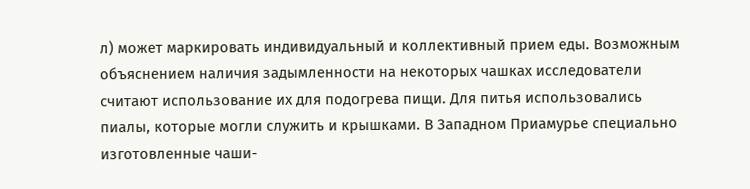л) может маркировать индивидуальный и коллективный прием еды. Возможным объяснением наличия задымленности на некоторых чашках исследователи считают использование их для подогрева пищи. Для питья использовались пиалы, которые могли служить и крышками. В Западном Приамурье специально изготовленные чаши-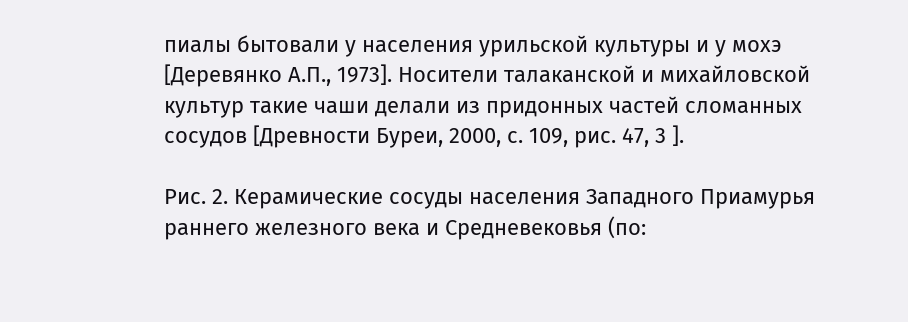пиалы бытовали у населения урильской культуры и у мохэ [Деревянко А.П., 1973]. Носители талаканской и михайловской культур такие чаши делали из придонных частей сломанных сосудов [Древности Буреи, 2000, с. 109, рис. 47, 3 ].

Рис. 2. Керамические сосуды населения Западного Приамурья раннего железного века и Средневековья (по: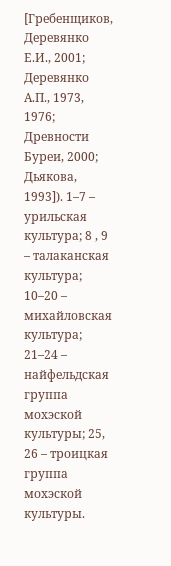[Гребенщиков, Деревянко Е.И., 2001; Деревянко А.П., 1973, 1976; Древности Буреи, 2000; Дьякова, 1993]). 1–7 – урильская культура; 8 , 9 – талаканская культура; 10–20 – михайловская культура; 21–24 – найфельдская группа мохэской культуры; 25, 26 – троицкая группа мохэской культуры.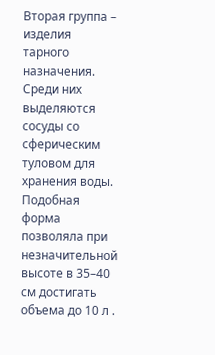Вторая группа – изделия тарного назначения. Среди них выделяются сосуды со сферическим туловом для хранения воды. Подобная форма позволяла при незначительной высоте в 35–40 см достигать объема до 10 л .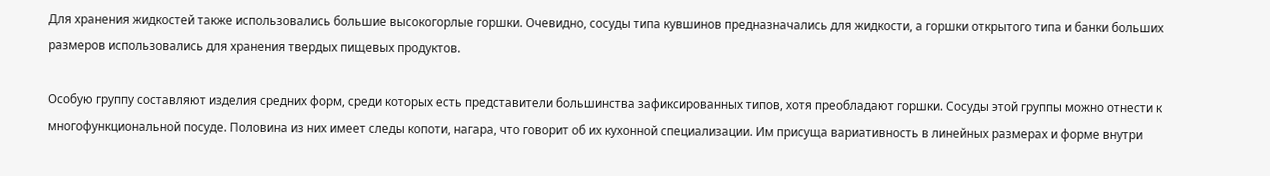Для хранения жидкостей также использовались большие высокогорлые горшки. Очевидно, сосуды типа кувшинов предназначались для жидкости, а горшки открытого типа и банки больших размеров использовались для хранения твердых пищевых продуктов.

Особую группу составляют изделия средних форм, среди которых есть представители большинства зафиксированных типов, хотя преобладают горшки. Сосуды этой группы можно отнести к многофункциональной посуде. Половина из них имеет следы копоти, нагара, что говорит об их кухонной специализации. Им присуща вариативность в линейных размерах и форме внутри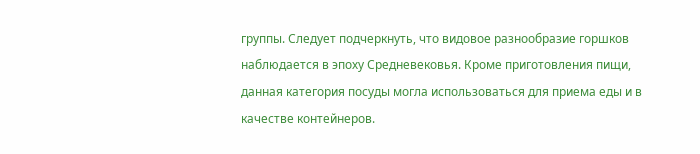группы. Следует подчеркнуть, что видовое разнообразие горшков наблюдается в эпоху Средневековья. Кроме приготовления пищи, данная категория посуды могла использоваться для приема еды и в качестве контейнеров.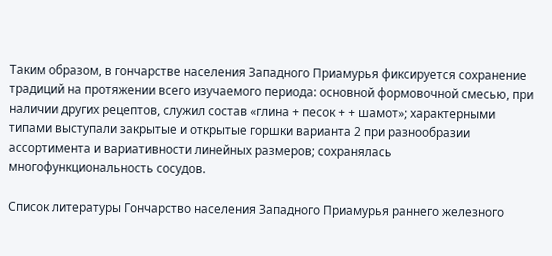Таким образом, в гончарстве населения Западного Приамурья фиксируется сохранение традиций на протяжении всего изучаемого периода: основной формовочной смесью, при наличии других рецептов, служил состав «глина + песок + + шамот»; характерными типами выступали закрытые и открытые горшки варианта 2 при разнообразии ассортимента и вариативности линейных размеров; сохранялась многофункциональность сосудов.

Список литературы Гончарство населения Западного Приамурья раннего железного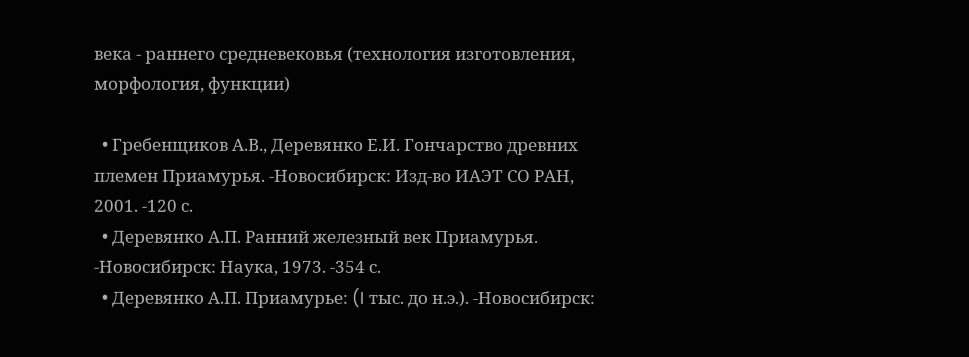века - раннего средневековья (технология изготовления, морфология, функции)

  • Гребенщиков А.В., Деревянко Е.И. Гончарство древних племен Приамурья. -Новосибирск: Изд-во ИАЭТ СО РАН, 2001. -120 с.
  • Деревянко А.П. Ранний железный век Приамурья. -Новосибирск: Наука, 1973. -354 с.
  • Деревянко А.П. Приамурье: (I тыс. до н.э.). -Новосибирск: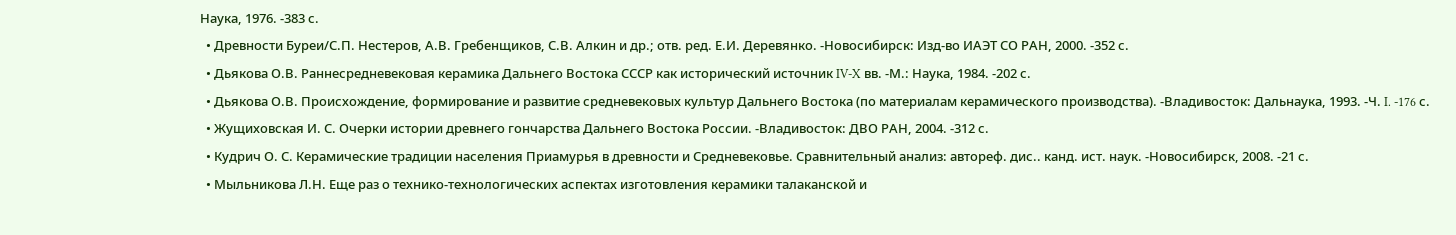Наука, 1976. -383 с.
  • Древности Буреи/С.П. Нестеров, А.В. Гребенщиков, С.В. Алкин и др.; отв. ред. Е.И. Деревянко. -Новосибирск: Изд-во ИАЭТ СО РАН, 2000. -352 с.
  • Дьякова О.В. Раннесредневековая керамика Дальнего Востока СССР как исторический источник IV-X вв. -М.: Наука, 1984. -202 с.
  • Дьякова О.В. Происхождение, формирование и развитие средневековых культур Дальнего Востока (по материалам керамического производства). -Владивосток: Дальнаука, 1993. -Ч. I. -176 с.
  • Жущиховская И. С. Очерки истории древнего гончарства Дальнего Востока России. -Владивосток: ДВО РАН, 2004. -312 с.
  • Кудрич О. С. Керамические традиции населения Приамурья в древности и Средневековье. Сравнительный анализ: автореф. дис.. канд. ист. наук. -Новосибирск, 2008. -21 с.
  • Мыльникова Л.Н. Еще раз о технико-технологических аспектах изготовления керамики талаканской и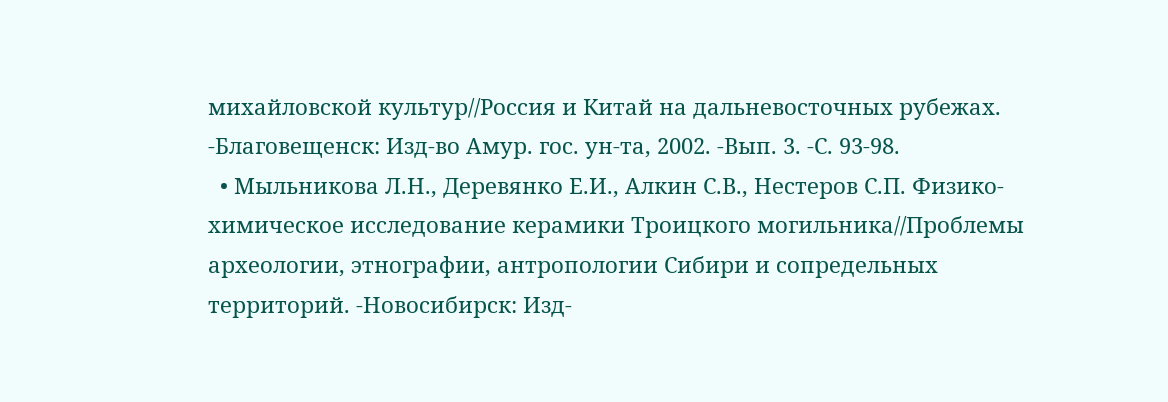михайловской культур//Россия и Китай на дальневосточных рубежах. -Благовещенск: Изд-во Амур. гос. ун-та, 2002. -Вып. 3. -С. 93-98.
  • Мыльникова Л.Н., Деревянко Е.И., Алкин С.В., Нестеров С.П. Физико-химическое исследование керамики Троицкого могильника//Проблемы археологии, этнографии, антропологии Сибири и сопредельных территорий. -Новосибирск: Изд-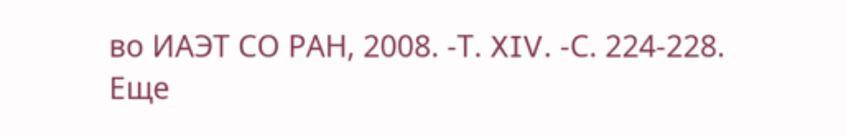во ИАЭТ СО РАН, 2008. -Т. XIV. -С. 224-228.
Еще